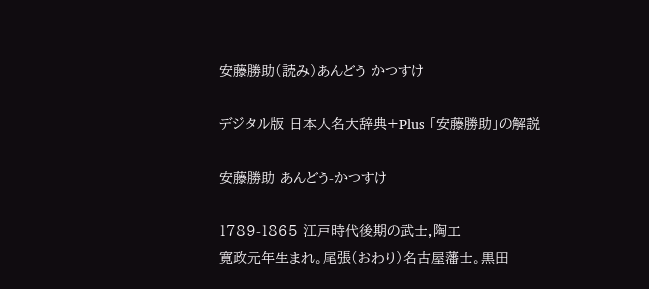安藤勝助(読み)あんどう かつすけ

デジタル版 日本人名大辞典+Plus 「安藤勝助」の解説

安藤勝助 あんどう-かつすけ

1789-1865 江戸時代後期の武士,陶工
寛政元年生まれ。尾張(おわり)名古屋藩士。黒田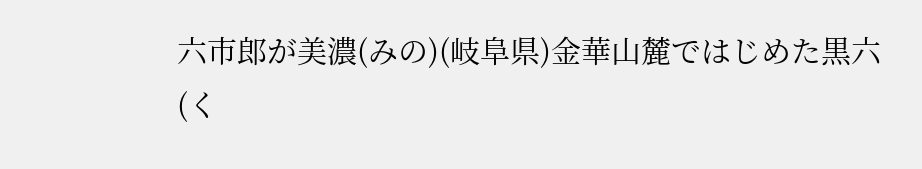六市郎が美濃(みの)(岐阜県)金華山麓ではじめた黒六(く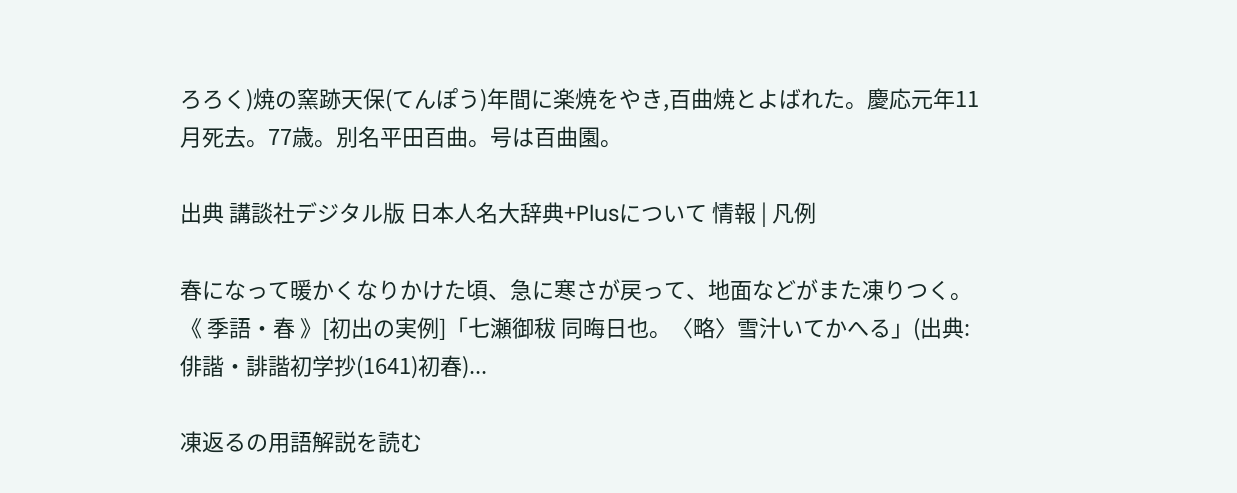ろろく)焼の窯跡天保(てんぽう)年間に楽焼をやき,百曲焼とよばれた。慶応元年11月死去。77歳。別名平田百曲。号は百曲園。

出典 講談社デジタル版 日本人名大辞典+Plusについて 情報 | 凡例

春になって暖かくなりかけた頃、急に寒さが戻って、地面などがまた凍りつく。《 季語・春 》[初出の実例]「七瀬御秡 同晦日也。〈略〉雪汁いてかへる」(出典:俳諧・誹諧初学抄(1641)初春)...

凍返るの用語解説を読む